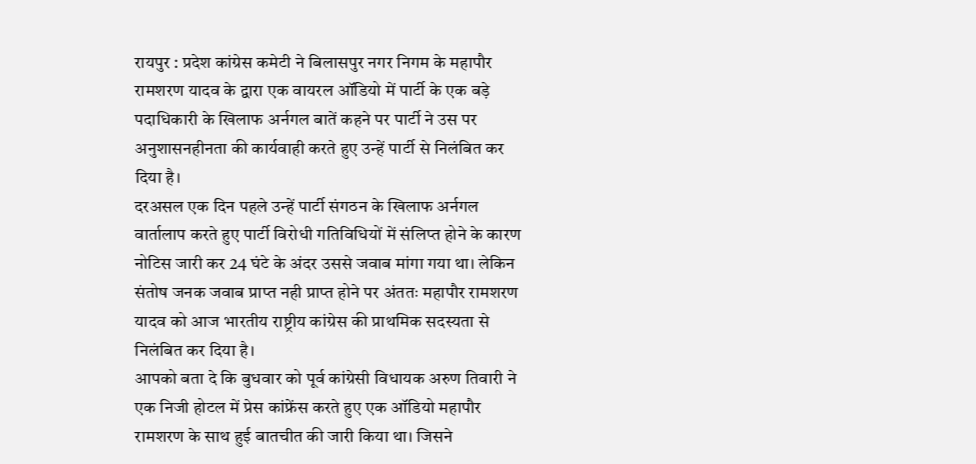रायपुर : प्रदेश कांग्रेस कमेटी ने बिलासपुर नगर निगम के महापौर रामशरण यादव के द्वारा एक वायरल ऑडियो में पार्टी के एक बड़े पदाधिकारी के खिलाफ अर्नगल बातें कहने पर पार्टी ने उस पर अनुशासनहीनता की कार्यवाही करते हुए उन्हें पार्टी से निलंबित कर दिया है।
दरअसल एक दिन पहले उन्हें पार्टी संगठन के खिलाफ अर्नगल वार्तालाप करते हुए पार्टी विरोधी गतिविधियों में संलिप्त होने के कारण नोटिस जारी कर 24 घंटे के अंदर उससे जवाब मांगा गया था। लेकिन संतोष जनक जवाब प्राप्त नही प्राप्त होने पर अंततः महापौर रामशरण यादव को आज भारतीय राष्ट्रीय कांग्रेस की प्राथमिक सदस्यता से निलंबित कर दिया है।
आपको बता दे कि बुधवार को पूर्व कांग्रेसी विधायक अरुण तिवारी ने एक निजी होटल में प्रेस कांफ्रेंस करते हुए एक ऑडियो महापौर रामशरण के साथ हुई बातचीत की जारी किया था। जिसने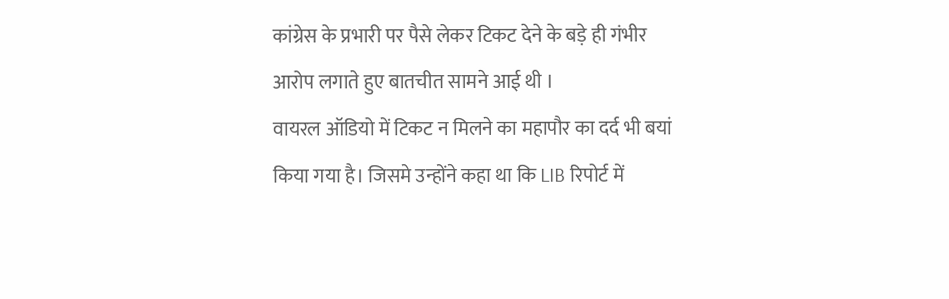कांग्रेस के प्रभारी पर पैसे लेकर टिकट देने के बड़े ही गंभीर आरोप लगाते हुए बातचीत सामने आई थी ।
वायरल ऑडियो में टिकट न मिलने का महापौर का दर्द भी बयां किया गया है। जिसमे उन्होंने कहा था कि LIB रिपोर्ट में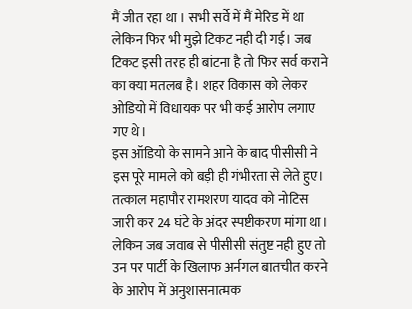मैं जीत रहा था । सभी सर्वे में मैं मेरिड में था लेकिन फिर भी मुझे टिकट नही दी गई। जब टिकट इसी तरह ही बांटना है तो फिर सर्व कराने का क्या मतलब है। शहर विकास को लेकर ओडियो में विधायक पर भी कई आरोप लगाए गए थे।
इस ऑडियो के सामने आने के बाद पीसीसी ने इस पूरे मामले को बड़ी ही गंभीरता से लेते हुए। तत्काल महापौर रामशरण यादव को नोटिस जारी कर 24 घंटे के अंदर स्पष्टीकरण मांगा था। लेकिन जब जवाब से पीसीसी संतुष्ट नही हुए तो उन पर पार्टी के खिलाफ अर्नगल बातचीत करने के आरोप में अनुशासनात्मक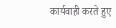कार्यवाही करते हुए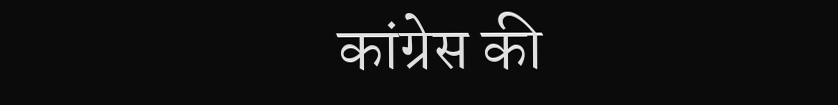कांग्रेस की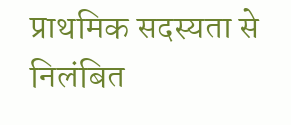प्राथमिक सदस्यता से निलंबित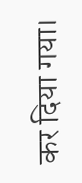कर दिया गया।